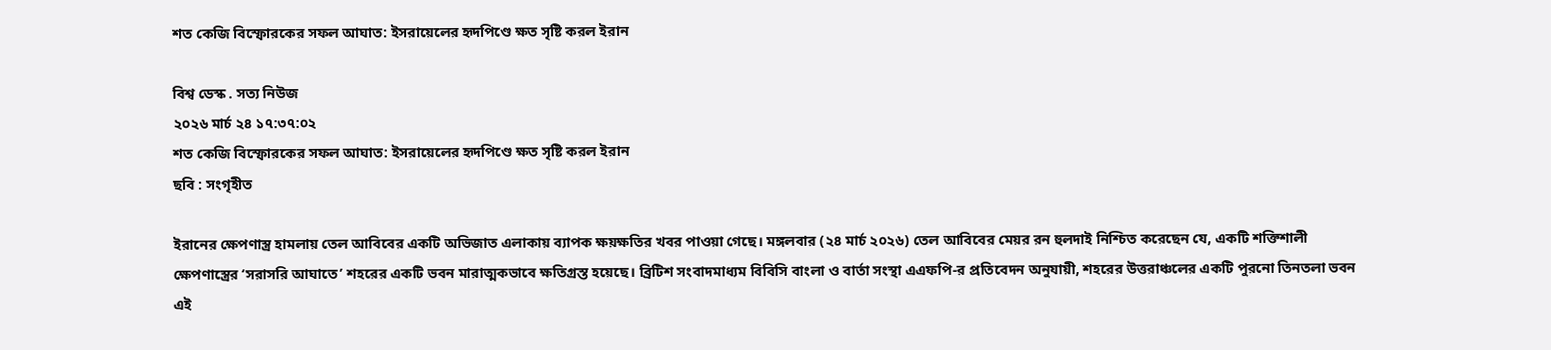শত কেজি বিস্ফোরকের সফল আঘাত: ইসরায়েলের হৃদপিণ্ডে ক্ষত সৃষ্টি করল ইরান

বিশ্ব ডেস্ক . সত্য নিউজ
২০২৬ মার্চ ২৪ ১৭:৩৭:০২
শত কেজি বিস্ফোরকের সফল আঘাত: ইসরায়েলের হৃদপিণ্ডে ক্ষত সৃষ্টি করল ইরান
ছবি : সংগৃহীত

ইরানের ক্ষেপণাস্ত্র হামলায় তেল আবিবের একটি অভিজাত এলাকায় ব্যাপক ক্ষয়ক্ষতির খবর পাওয়া গেছে। মঙ্গলবার (২৪ মার্চ ২০২৬) তেল আবিবের মেয়র রন হুলদাই নিশ্চিত করেছেন যে, একটি শক্তিশালী ক্ষেপণাস্ত্রের ‘সরাসরি আঘাতে’ শহরের একটি ভবন মারাত্মকভাবে ক্ষতিগ্রস্ত হয়েছে। ব্রিটিশ সংবাদমাধ্যম বিবিসি বাংলা ও বার্তা সংস্থা এএফপি-র প্রতিবেদন অনুযায়ী, শহরের উত্তরাঞ্চলের একটি পুরনো তিনতলা ভবন এই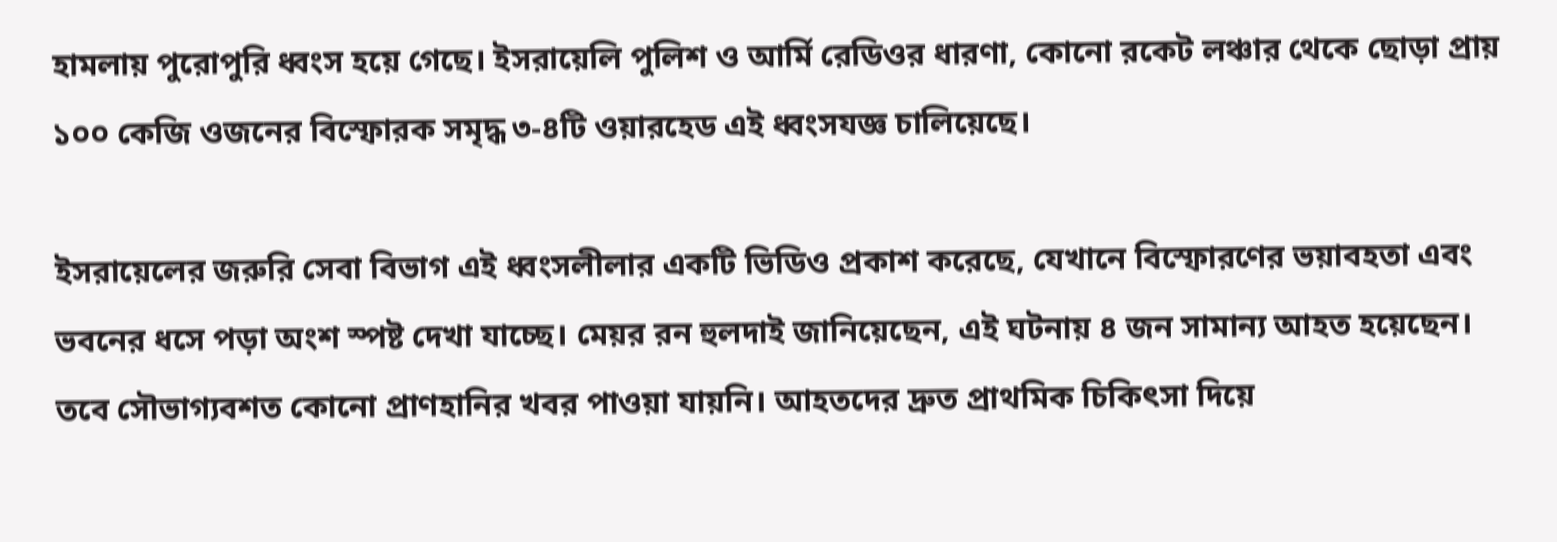হামলায় পুরোপুরি ধ্বংস হয়ে গেছে। ইসরায়েলি পুলিশ ও আর্মি রেডিওর ধারণা, কোনো রকেট লঞ্চার থেকে ছোড়া প্রায় ১০০ কেজি ওজনের বিস্ফোরক সমৃদ্ধ ৩-৪টি ওয়ারহেড এই ধ্বংসযজ্ঞ চালিয়েছে।

ইসরায়েলের জরুরি সেবা বিভাগ এই ধ্বংসলীলার একটি ভিডিও প্রকাশ করেছে, যেখানে বিস্ফোরণের ভয়াবহতা এবং ভবনের ধসে পড়া অংশ স্পষ্ট দেখা যাচ্ছে। মেয়র রন হুলদাই জানিয়েছেন, এই ঘটনায় ৪ জন সামান্য আহত হয়েছেন। তবে সৌভাগ্যবশত কোনো প্রাণহানির খবর পাওয়া যায়নি। আহতদের দ্রুত প্রাথমিক চিকিৎসা দিয়ে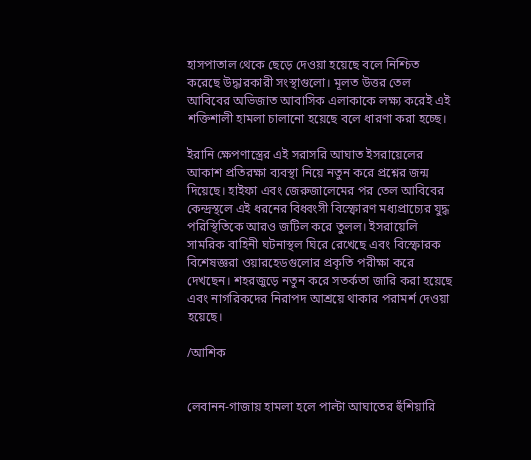হাসপাতাল থেকে ছেড়ে দেওয়া হয়েছে বলে নিশ্চিত করেছে উদ্ধারকারী সংস্থাগুলো। মূলত উত্তর তেল আবিবের অভিজাত আবাসিক এলাকাকে লক্ষ্য করেই এই শক্তিশালী হামলা চালানো হয়েছে বলে ধারণা করা হচ্ছে।

ইরানি ক্ষেপণাস্ত্রের এই সরাসরি আঘাত ইসরায়েলের আকাশ প্রতিরক্ষা ব্যবস্থা নিয়ে নতুন করে প্রশ্নের জন্ম দিয়েছে। হাইফা এবং জেরুজালেমের পর তেল আবিবের কেন্দ্রস্থলে এই ধরনের বিধ্বংসী বিস্ফোরণ মধ্যপ্রাচ্যের যুদ্ধ পরিস্থিতিকে আরও জটিল করে তুলল। ইসরায়েলি সামরিক বাহিনী ঘটনাস্থল ঘিরে রেখেছে এবং বিস্ফোরক বিশেষজ্ঞরা ওয়ারহেডগুলোর প্রকৃতি পরীক্ষা করে দেখছেন। শহরজুড়ে নতুন করে সতর্কতা জারি করা হয়েছে এবং নাগরিকদের নিরাপদ আশ্রয়ে থাকার পরামর্শ দেওয়া হয়েছে।

/আশিক


লেবানন-গাজায় হামলা হলে পাল্টা আঘাতের হুঁশিয়ারি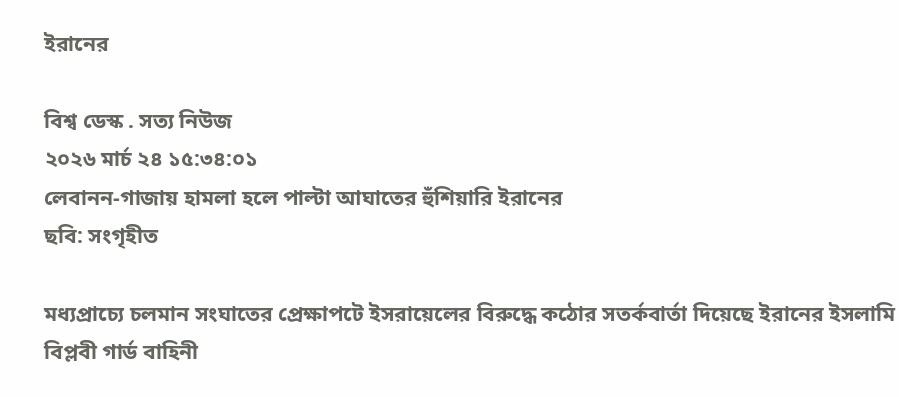ইরানের

বিশ্ব ডেস্ক . সত্য নিউজ
২০২৬ মার্চ ২৪ ১৫:৩৪:০১
লেবানন-গাজায় হামলা হলে পাল্টা আঘাতের হুঁশিয়ারি ইরানের
ছবি: সংগৃহীত

মধ্যপ্রাচ্যে চলমান সংঘাতের প্রেক্ষাপটে ইসরায়েলের বিরুদ্ধে কঠোর সতর্কবার্তা দিয়েছে ইরানের ইসলামি বিপ্লবী গার্ড বাহিনী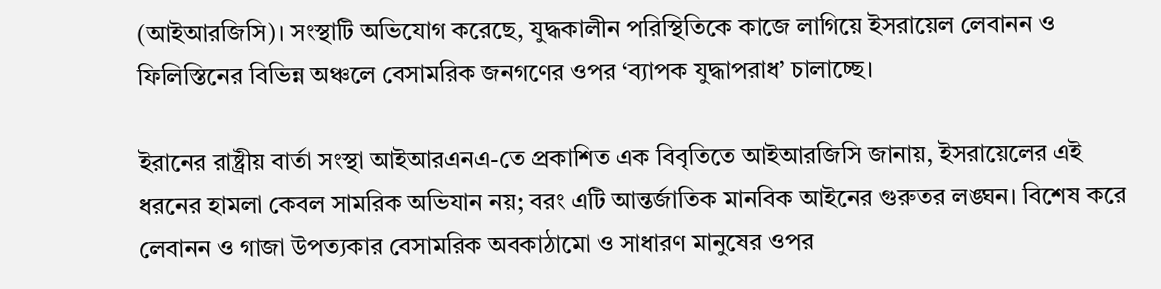(আইআরজিসি)। সংস্থাটি অভিযোগ করেছে, যুদ্ধকালীন পরিস্থিতিকে কাজে লাগিয়ে ইসরায়েল লেবানন ও ফিলিস্তিনের বিভিন্ন অঞ্চলে বেসামরিক জনগণের ওপর ‘ব্যাপক যুদ্ধাপরাধ’ চালাচ্ছে।

ইরানের রাষ্ট্রীয় বার্তা সংস্থা আইআরএনএ-তে প্রকাশিত এক বিবৃতিতে আইআরজিসি জানায়, ইসরায়েলের এই ধরনের হামলা কেবল সামরিক অভিযান নয়; বরং এটি আন্তর্জাতিক মানবিক আইনের গুরুতর লঙ্ঘন। বিশেষ করে লেবানন ও গাজা উপত্যকার বেসামরিক অবকাঠামো ও সাধারণ মানুষের ওপর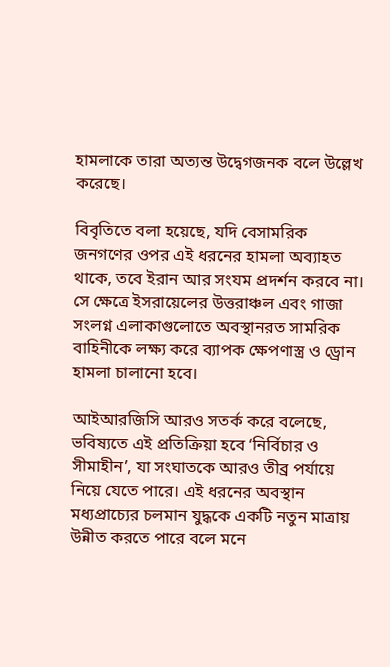হামলাকে তারা অত্যন্ত উদ্বেগজনক বলে উল্লেখ করেছে।

বিবৃতিতে বলা হয়েছে, যদি বেসামরিক জনগণের ওপর এই ধরনের হামলা অব্যাহত থাকে, তবে ইরান আর সংযম প্রদর্শন করবে না। সে ক্ষেত্রে ইসরায়েলের উত্তরাঞ্চল এবং গাজা সংলগ্ন এলাকাগুলোতে অবস্থানরত সামরিক বাহিনীকে লক্ষ্য করে ব্যাপক ক্ষেপণাস্ত্র ও ড্রোন হামলা চালানো হবে।

আইআরজিসি আরও সতর্ক করে বলেছে, ভবিষ্যতে এই প্রতিক্রিয়া হবে ‘নির্বিচার ও সীমাহীন’, যা সংঘাতকে আরও তীব্র পর্যায়ে নিয়ে যেতে পারে। এই ধরনের অবস্থান মধ্যপ্রাচ্যের চলমান যুদ্ধকে একটি নতুন মাত্রায় উন্নীত করতে পারে বলে মনে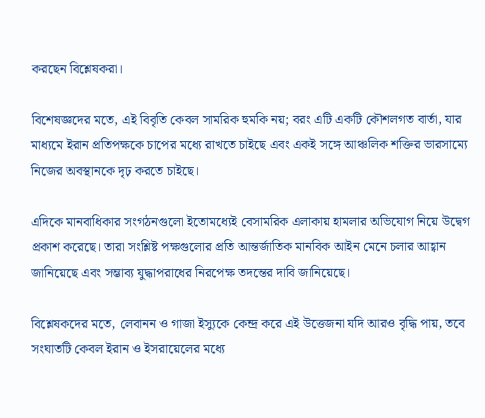করছেন বিশ্লেষকরা।

বিশেষজ্ঞদের মতে, এই বিবৃতি কেবল সামরিক হুমকি নয়; বরং এটি একটি কৌশলগত বার্তা, যার মাধ্যমে ইরান প্রতিপক্ষকে চাপের মধ্যে রাখতে চাইছে এবং একই সঙ্গে আঞ্চলিক শক্তির ভারসাম্যে নিজের অবস্থানকে দৃঢ় করতে চাইছে।

এদিকে মানবাধিকার সংগঠনগুলো ইতোমধ্যেই বেসামরিক এলাকায় হামলার অভিযোগ নিয়ে উদ্বেগ প্রকাশ করেছে। তারা সংশ্লিষ্ট পক্ষগুলোর প্রতি আন্তর্জাতিক মানবিক আইন মেনে চলার আহ্বান জানিয়েছে এবং সম্ভাব্য যুদ্ধাপরাধের নিরপেক্ষ তদন্তের দাবি জানিয়েছে।

বিশ্লেষকদের মতে, লেবানন ও গাজা ইস্যুকে কেন্দ্র করে এই উত্তেজনা যদি আরও বৃদ্ধি পায়, তবে সংঘাতটি কেবল ইরান ও ইসরায়েলের মধ্যে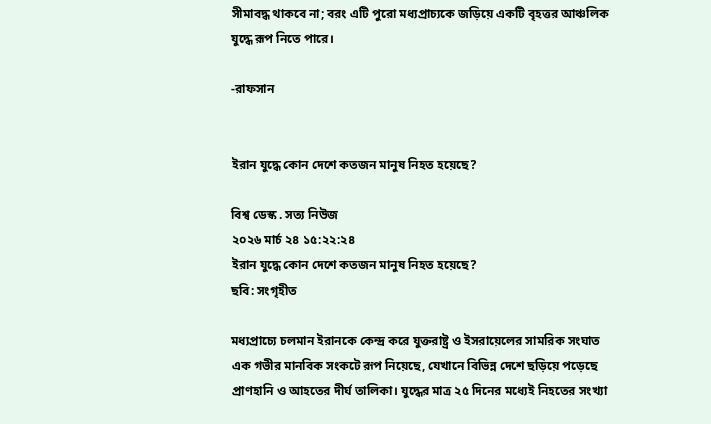সীমাবদ্ধ থাকবে না; বরং এটি পুরো মধ্যপ্রাচ্যকে জড়িয়ে একটি বৃহত্তর আঞ্চলিক যুদ্ধে রূপ নিতে পারে।

-রাফসান


ইরান যুদ্ধে কোন দেশে কতজন মানুষ নিহত হয়েছে?

বিশ্ব ডেস্ক . সত্য নিউজ
২০২৬ মার্চ ২৪ ১৫:২২:২৪
ইরান যুদ্ধে কোন দেশে কতজন মানুষ নিহত হয়েছে?
ছবি: সংগৃহীত

মধ্যপ্রাচ্যে চলমান ইরানকে কেন্দ্র করে যুক্তরাষ্ট্র ও ইসরায়েলের সামরিক সংঘাত এক গভীর মানবিক সংকটে রূপ নিয়েছে, যেখানে বিভিন্ন দেশে ছড়িয়ে পড়েছে প্রাণহানি ও আহতের দীর্ঘ তালিকা। যুদ্ধের মাত্র ২৫ দিনের মধ্যেই নিহতের সংখ্যা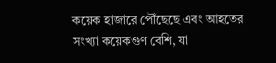কয়েক হাজারে পৌঁছেছে এবং আহতের সংখ্যা কয়েকগুণ বেশি, যা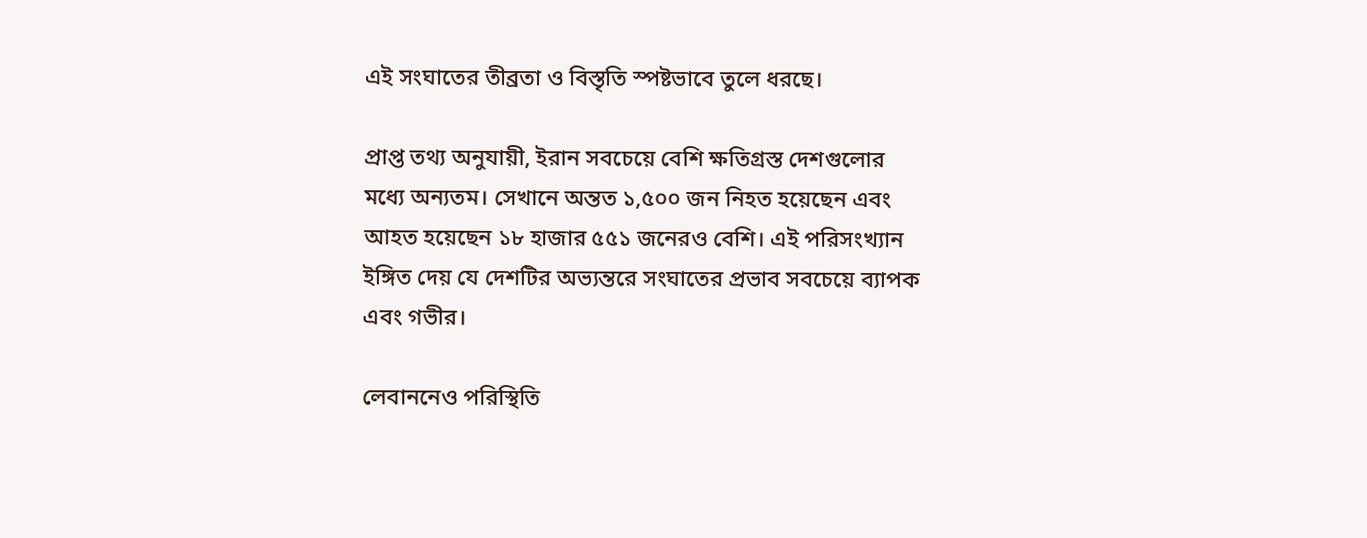এই সংঘাতের তীব্রতা ও বিস্তৃতি স্পষ্টভাবে তুলে ধরছে।

প্রাপ্ত তথ্য অনুযায়ী, ইরান সবচেয়ে বেশি ক্ষতিগ্রস্ত দেশগুলোর মধ্যে অন্যতম। সেখানে অন্তত ১,৫০০ জন নিহত হয়েছেন এবং আহত হয়েছেন ১৮ হাজার ৫৫১ জনেরও বেশি। এই পরিসংখ্যান ইঙ্গিত দেয় যে দেশটির অভ্যন্তরে সংঘাতের প্রভাব সবচেয়ে ব্যাপক এবং গভীর।

লেবাননেও পরিস্থিতি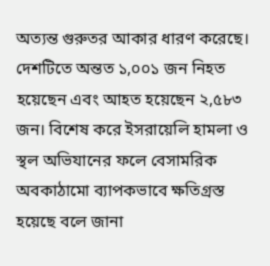অত্যন্ত গুরুতর আকার ধারণ করেছে। দেশটিতে অন্তত ১,০০১ জন নিহত হয়েছেন এবং আহত হয়েছেন ২,৫৮৩ জন। বিশেষ করে ইসরায়েলি হামলা ও স্থল অভিযানের ফলে বেসামরিক অবকাঠামো ব্যাপকভাবে ক্ষতিগ্রস্ত হয়েছে বলে জানা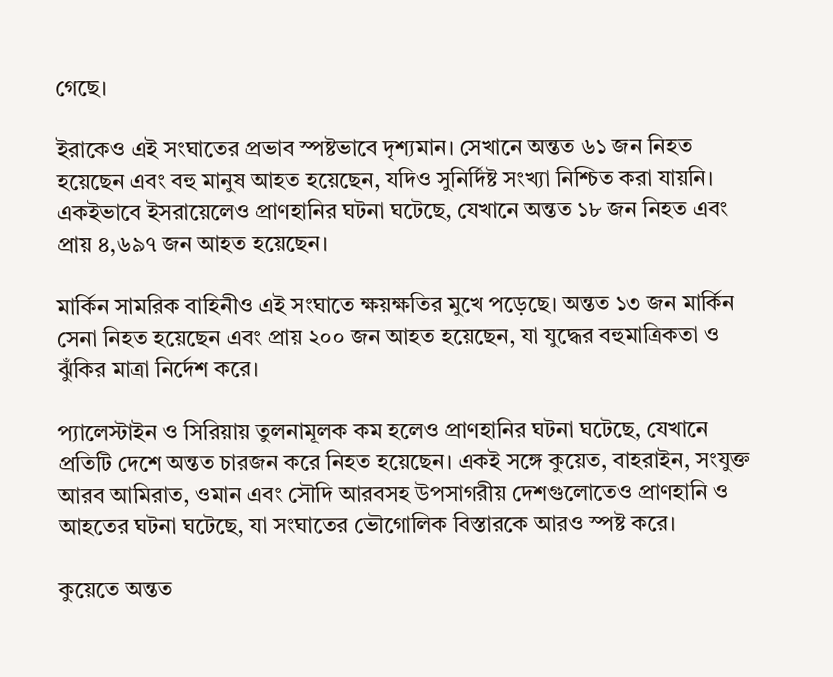গেছে।

ইরাকেও এই সংঘাতের প্রভাব স্পষ্টভাবে দৃশ্যমান। সেখানে অন্তত ৬১ জন নিহত হয়েছেন এবং বহু মানুষ আহত হয়েছেন, যদিও সুনির্দিষ্ট সংখ্যা নিশ্চিত করা যায়নি। একইভাবে ইসরায়েলেও প্রাণহানির ঘটনা ঘটেছে, যেখানে অন্তত ১৮ জন নিহত এবং প্রায় ৪,৬৯৭ জন আহত হয়েছেন।

মার্কিন সামরিক বাহিনীও এই সংঘাতে ক্ষয়ক্ষতির মুখে পড়েছে। অন্তত ১৩ জন মার্কিন সেনা নিহত হয়েছেন এবং প্রায় ২০০ জন আহত হয়েছেন, যা যুদ্ধের বহুমাত্রিকতা ও ঝুঁকির মাত্রা নির্দেশ করে।

প্যালেস্টাইন ও সিরিয়ায় তুলনামূলক কম হলেও প্রাণহানির ঘটনা ঘটেছে, যেখানে প্রতিটি দেশে অন্তত চারজন করে নিহত হয়েছেন। একই সঙ্গে কুয়েত, বাহরাইন, সংযুক্ত আরব আমিরাত, ওমান এবং সৌদি আরবসহ উপসাগরীয় দেশগুলোতেও প্রাণহানি ও আহতের ঘটনা ঘটেছে, যা সংঘাতের ভৌগোলিক বিস্তারকে আরও স্পষ্ট করে।

কুয়েতে অন্তত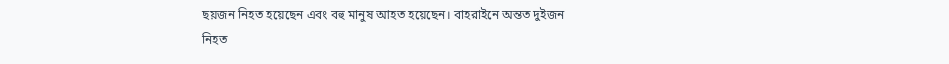ছয়জন নিহত হয়েছেন এবং বহু মানুষ আহত হয়েছেন। বাহরাইনে অন্তত দুইজন নিহত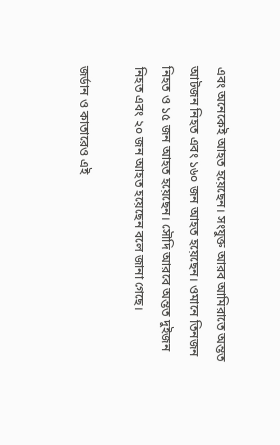এবং অনেকেই আহত হয়েছেন। সংযুক্ত আরব আমিরাতে অন্তত আটজন নিহত এবং ১৬০ জন আহত হয়েছেন। ওমানে তিনজন নিহত ও ১৫ জন আহত হয়েছেন। সৌদি আরবে অন্তত দুইজন নিহত এবং ২০ জন আহত হয়েছেন বলে জানা গেছে।

জর্ডান ও কাতারেও এই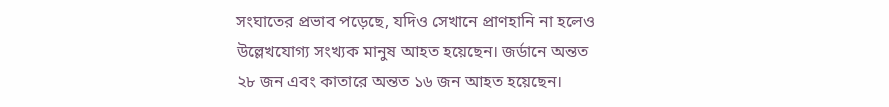সংঘাতের প্রভাব পড়েছে, যদিও সেখানে প্রাণহানি না হলেও উল্লেখযোগ্য সংখ্যক মানুষ আহত হয়েছেন। জর্ডানে অন্তত ২৮ জন এবং কাতারে অন্তত ১৬ জন আহত হয়েছেন।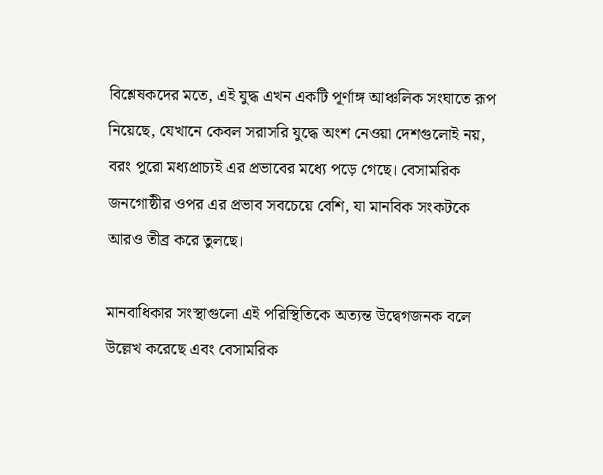বিশ্লেষকদের মতে, এই যুদ্ধ এখন একটি পূর্ণাঙ্গ আঞ্চলিক সংঘাতে রূপ নিয়েছে, যেখানে কেবল সরাসরি যুদ্ধে অংশ নেওয়া দেশগুলোই নয়, বরং পুরো মধ্যপ্রাচ্যই এর প্রভাবের মধ্যে পড়ে গেছে। বেসামরিক জনগোষ্ঠীর ওপর এর প্রভাব সবচেয়ে বেশি, যা মানবিক সংকটকে আরও তীব্র করে তুলছে।

মানবাধিকার সংস্থাগুলো এই পরিস্থিতিকে অত্যন্ত উদ্বেগজনক বলে উল্লেখ করেছে এবং বেসামরিক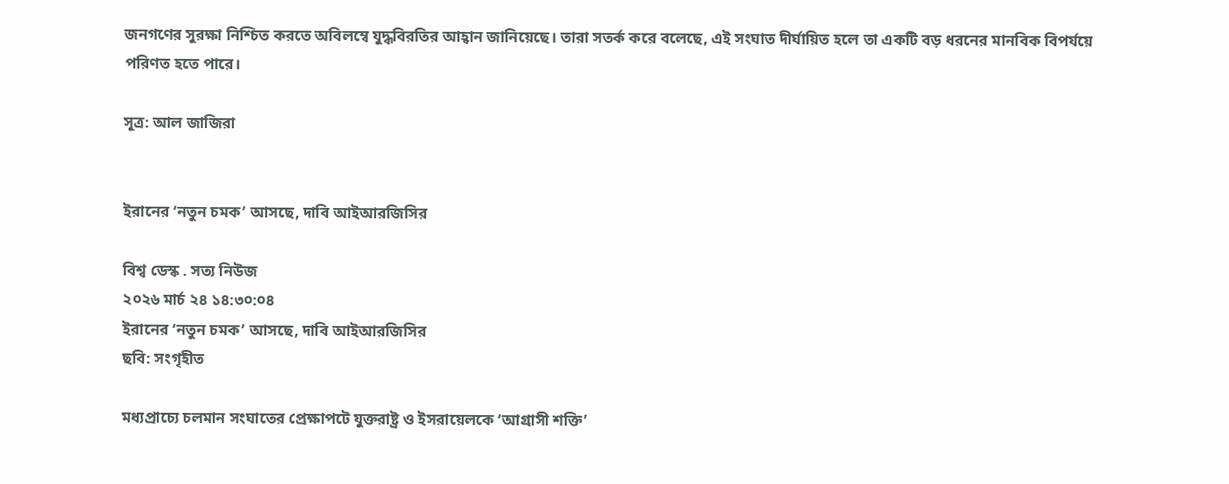জনগণের সুরক্ষা নিশ্চিত করতে অবিলম্বে যুদ্ধবিরতির আহ্বান জানিয়েছে। তারা সতর্ক করে বলেছে, এই সংঘাত দীর্ঘায়িত হলে তা একটি বড় ধরনের মানবিক বিপর্যয়ে পরিণত হতে পারে।

সূত্র: আল জাজিরা


ইরানের ‘নতুন চমক’ আসছে, দাবি আইআরজিসির

বিশ্ব ডেস্ক . সত্য নিউজ
২০২৬ মার্চ ২৪ ১৪:৩০:০৪
ইরানের ‘নতুন চমক’ আসছে, দাবি আইআরজিসির
ছবি: সংগৃহীত

মধ্যপ্রাচ্যে চলমান সংঘাতের প্রেক্ষাপটে যুক্তরাষ্ট্র ও ইসরায়েলকে ‘আগ্রাসী শক্তি’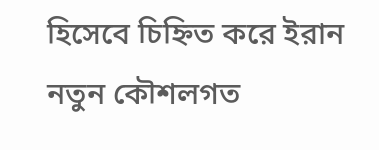হিসেবে চিহ্নিত করে ইরান নতুন কৌশলগত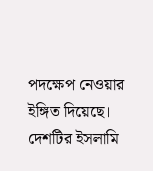পদক্ষেপ নেওয়ার ইঙ্গিত দিয়েছে। দেশটির ইসলামি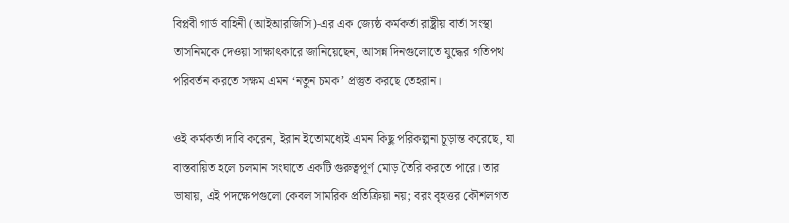বিপ্লবী গার্ড বাহিনী (আইআরজিসি)-এর এক জ্যেষ্ঠ কর্মকর্তা রাষ্ট্রীয় বার্তা সংস্থা তাসনিমকে দেওয়া সাক্ষাৎকারে জানিয়েছেন, আসন্ন দিনগুলোতে যুদ্ধের গতিপথ পরিবর্তন করতে সক্ষম এমন ‘নতুন চমক’ প্রস্তুত করছে তেহরান।

ওই কর্মকর্তা দাবি করেন, ইরান ইতোমধ্যেই এমন কিছু পরিকল্পনা চূড়ান্ত করেছে, যা বাস্তবায়িত হলে চলমান সংঘাতে একটি গুরুত্বপূর্ণ মোড় তৈরি করতে পারে। তার ভাষায়, এই পদক্ষেপগুলো কেবল সামরিক প্রতিক্রিয়া নয়; বরং বৃহত্তর কৌশলগত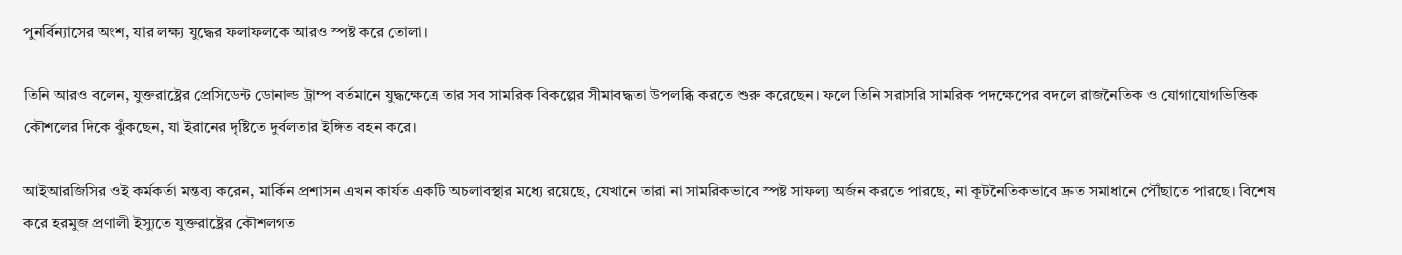পুনর্বিন্যাসের অংশ, যার লক্ষ্য যুদ্ধের ফলাফলকে আরও স্পষ্ট করে তোলা।

তিনি আরও বলেন, যুক্তরাষ্ট্রের প্রেসিডেন্ট ডোনাল্ড ট্রাম্প বর্তমানে যুদ্ধক্ষেত্রে তার সব সামরিক বিকল্পের সীমাবদ্ধতা উপলব্ধি করতে শুরু করেছেন। ফলে তিনি সরাসরি সামরিক পদক্ষেপের বদলে রাজনৈতিক ও যোগাযোগভিত্তিক কৌশলের দিকে ঝুঁকছেন, যা ইরানের দৃষ্টিতে দুর্বলতার ইঙ্গিত বহন করে।

আইআরজিসির ওই কর্মকর্তা মন্তব্য করেন, মার্কিন প্রশাসন এখন কার্যত একটি অচলাবস্থার মধ্যে রয়েছে, যেখানে তারা না সামরিকভাবে স্পষ্ট সাফল্য অর্জন করতে পারছে, না কূটনৈতিকভাবে দ্রুত সমাধানে পৌঁছাতে পারছে। বিশেষ করে হরমুজ প্রণালী ইস্যুতে যুক্তরাষ্ট্রের কৌশলগত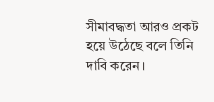সীমাবদ্ধতা আরও প্রকট হয়ে উঠেছে বলে তিনি দাবি করেন।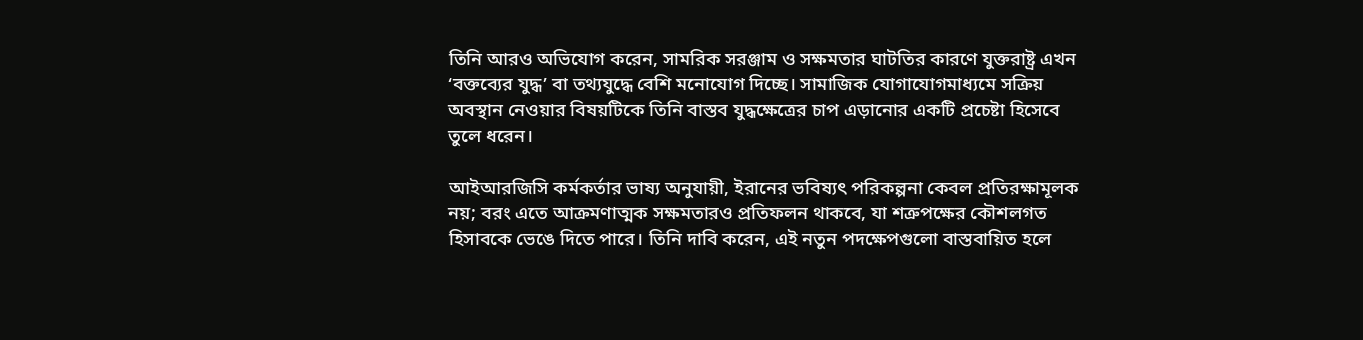তিনি আরও অভিযোগ করেন, সামরিক সরঞ্জাম ও সক্ষমতার ঘাটতির কারণে যুক্তরাষ্ট্র এখন ‘বক্তব্যের যুদ্ধ’ বা তথ্যযুদ্ধে বেশি মনোযোগ দিচ্ছে। সামাজিক যোগাযোগমাধ্যমে সক্রিয় অবস্থান নেওয়ার বিষয়টিকে তিনি বাস্তব যুদ্ধক্ষেত্রের চাপ এড়ানোর একটি প্রচেষ্টা হিসেবে তুলে ধরেন।

আইআরজিসি কর্মকর্তার ভাষ্য অনুযায়ী, ইরানের ভবিষ্যৎ পরিকল্পনা কেবল প্রতিরক্ষামূলক নয়; বরং এতে আক্রমণাত্মক সক্ষমতারও প্রতিফলন থাকবে, যা শত্রুপক্ষের কৌশলগত হিসাবকে ভেঙে দিতে পারে। তিনি দাবি করেন, এই নতুন পদক্ষেপগুলো বাস্তবায়িত হলে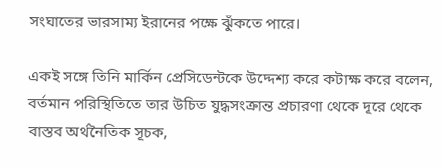সংঘাতের ভারসাম্য ইরানের পক্ষে ঝুঁকতে পারে।

একই সঙ্গে তিনি মার্কিন প্রেসিডেন্টকে উদ্দেশ্য করে কটাক্ষ করে বলেন, বর্তমান পরিস্থিতিতে তার উচিত যুদ্ধসংক্রান্ত প্রচারণা থেকে দূরে থেকে বাস্তব অর্থনৈতিক সূচক,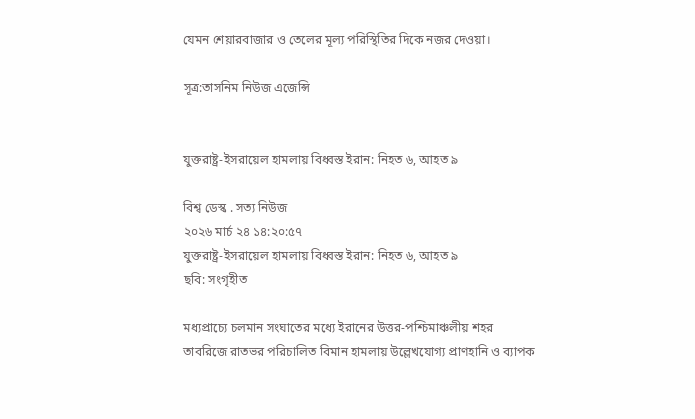যেমন শেয়ারবাজার ও তেলের মূল্য পরিস্থিতির দিকে নজর দেওয়া।

সূত্র:তাসনিম নিউজ এজেন্সি


যুক্তরাষ্ট্র-ইসরায়েল হামলায় বিধ্বস্ত ইরান: নিহত ৬, আহত ৯

বিশ্ব ডেস্ক . সত্য নিউজ
২০২৬ মার্চ ২৪ ১৪:২০:৫৭
যুক্তরাষ্ট্র-ইসরায়েল হামলায় বিধ্বস্ত ইরান: নিহত ৬, আহত ৯
ছবি: সংগৃহীত

মধ্যপ্রাচ্যে চলমান সংঘাতের মধ্যে ইরানের উত্তর-পশ্চিমাঞ্চলীয় শহর তাবরিজে রাতভর পরিচালিত বিমান হামলায় উল্লেখযোগ্য প্রাণহানি ও ব্যাপক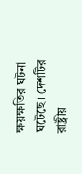ক্ষয়ক্ষতির ঘটনা ঘটেছে। দেশটির রাষ্ট্রীয়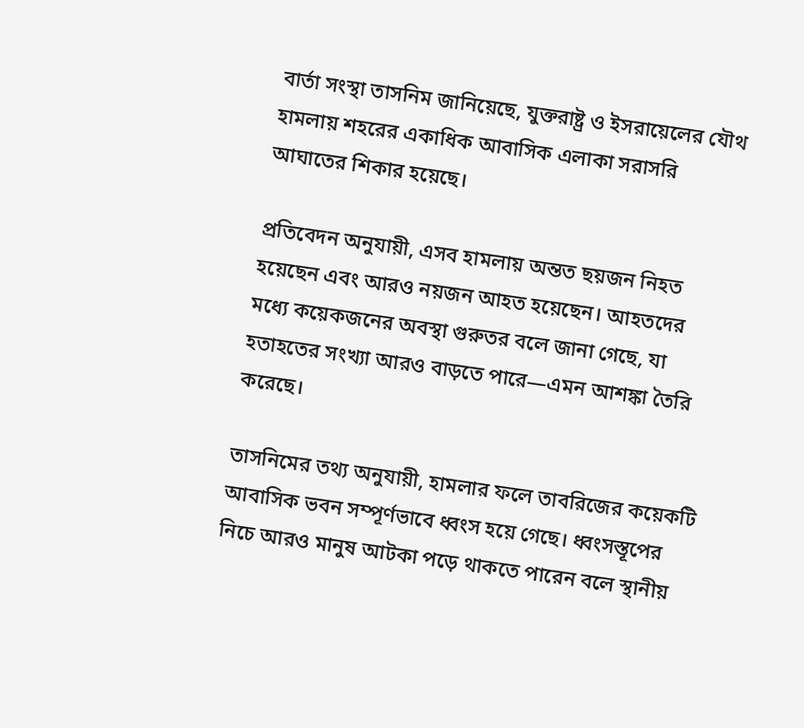বার্তা সংস্থা তাসনিম জানিয়েছে, যুক্তরাষ্ট্র ও ইসরায়েলের যৌথ হামলায় শহরের একাধিক আবাসিক এলাকা সরাসরি আঘাতের শিকার হয়েছে।

প্রতিবেদন অনুযায়ী, এসব হামলায় অন্তত ছয়জন নিহত হয়েছেন এবং আরও নয়জন আহত হয়েছেন। আহতদের মধ্যে কয়েকজনের অবস্থা গুরুতর বলে জানা গেছে, যা হতাহতের সংখ্যা আরও বাড়তে পারে—এমন আশঙ্কা তৈরি করেছে।

তাসনিমের তথ্য অনুযায়ী, হামলার ফলে তাবরিজের কয়েকটি আবাসিক ভবন সম্পূর্ণভাবে ধ্বংস হয়ে গেছে। ধ্বংসস্তূপের নিচে আরও মানুষ আটকা পড়ে থাকতে পারেন বলে স্থানীয়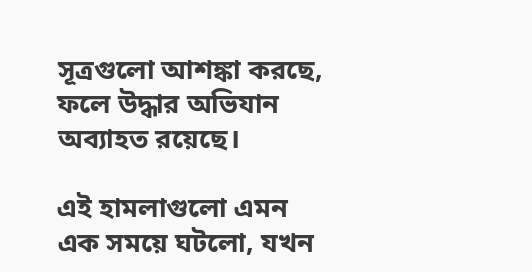সূত্রগুলো আশঙ্কা করছে, ফলে উদ্ধার অভিযান অব্যাহত রয়েছে।

এই হামলাগুলো এমন এক সময়ে ঘটলো, যখন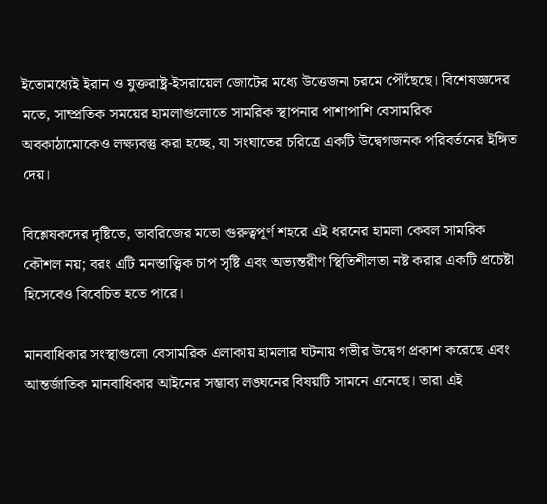ইতোমধ্যেই ইরান ও যুক্তরাষ্ট্র-ইসরায়েল জোটের মধ্যে উত্তেজনা চরমে পৌঁছেছে। বিশেষজ্ঞদের মতে, সাম্প্রতিক সময়ের হামলাগুলোতে সামরিক স্থাপনার পাশাপাশি বেসামরিক অবকাঠামোকেও লক্ষ্যবস্তু করা হচ্ছে, যা সংঘাতের চরিত্রে একটি উদ্বেগজনক পরিবর্তনের ইঙ্গিত দেয়।

বিশ্লেষকদের দৃষ্টিতে, তাবরিজের মতো গুরুত্বপূর্ণ শহরে এই ধরনের হামলা কেবল সামরিক কৌশল নয়; বরং এটি মনস্তাত্ত্বিক চাপ সৃষ্টি এবং অভ্যন্তরীণ স্থিতিশীলতা নষ্ট করার একটি প্রচেষ্টা হিসেবেও বিবেচিত হতে পারে।

মানবাধিকার সংস্থাগুলো বেসামরিক এলাকায় হামলার ঘটনায় গভীর উদ্বেগ প্রকাশ করেছে এবং আন্তর্জাতিক মানবাধিকার আইনের সম্ভাব্য লঙ্ঘনের বিষয়টি সামনে এনেছে। তারা এই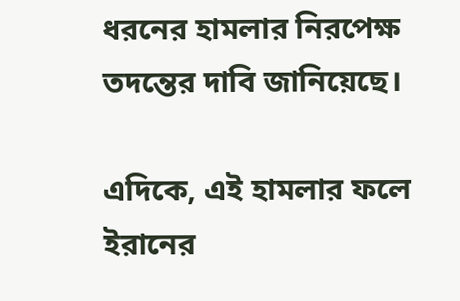ধরনের হামলার নিরপেক্ষ তদন্তের দাবি জানিয়েছে।

এদিকে, এই হামলার ফলে ইরানের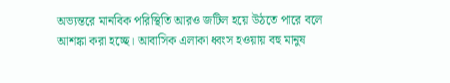অভ্যন্তরে মানবিক পরিস্থিতি আরও জটিল হয়ে উঠতে পারে বলে আশঙ্কা করা হচ্ছে। আবাসিক এলাকা ধ্বংস হওয়ায় বহু মানুষ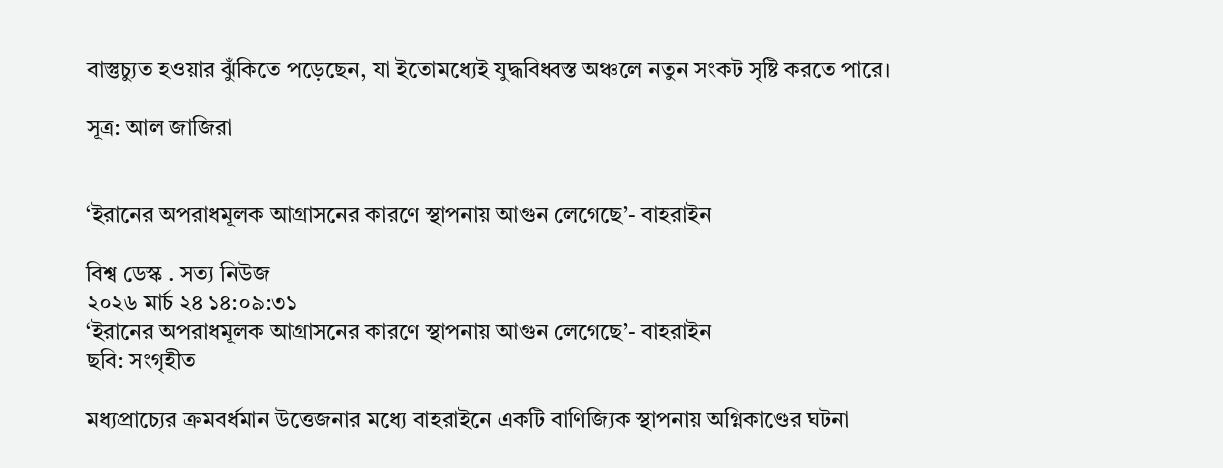বাস্তুচ্যুত হওয়ার ঝুঁকিতে পড়েছেন, যা ইতোমধ্যেই যুদ্ধবিধ্বস্ত অঞ্চলে নতুন সংকট সৃষ্টি করতে পারে।

সূত্র: আল জাজিরা


‘ইরানের অপরাধমূলক আগ্রাসনের কারণে স্থাপনায় আগুন লেগেছে’- বাহরাইন

বিশ্ব ডেস্ক . সত্য নিউজ
২০২৬ মার্চ ২৪ ১৪:০৯:৩১
‘ইরানের অপরাধমূলক আগ্রাসনের কারণে স্থাপনায় আগুন লেগেছে’- বাহরাইন
ছবি: সংগৃহীত

মধ্যপ্রাচ্যের ক্রমবর্ধমান উত্তেজনার মধ্যে বাহরাইনে একটি বাণিজ্যিক স্থাপনায় অগ্নিকাণ্ডের ঘটনা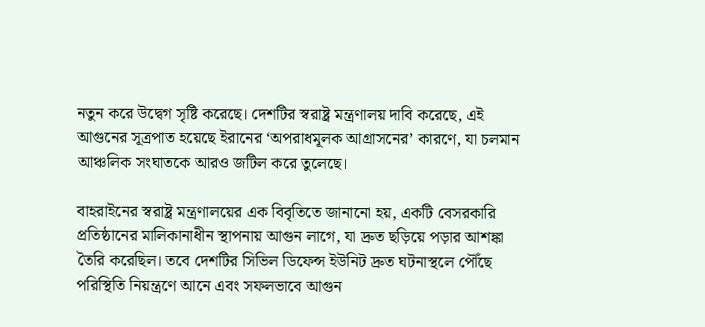নতুন করে উদ্বেগ সৃষ্টি করেছে। দেশটির স্বরাষ্ট্র মন্ত্রণালয় দাবি করেছে, এই আগুনের সূত্রপাত হয়েছে ইরানের ‘অপরাধমূলক আগ্রাসনের’ কারণে, যা চলমান আঞ্চলিক সংঘাতকে আরও জটিল করে তুলেছে।

বাহরাইনের স্বরাষ্ট্র মন্ত্রণালয়ের এক বিবৃতিতে জানানো হয়, একটি বেসরকারি প্রতিষ্ঠানের মালিকানাধীন স্থাপনায় আগুন লাগে, যা দ্রুত ছড়িয়ে পড়ার আশঙ্কা তৈরি করেছিল। তবে দেশটির সিভিল ডিফেন্স ইউনিট দ্রুত ঘটনাস্থলে পৌঁছে পরিস্থিতি নিয়ন্ত্রণে আনে এবং সফলভাবে আগুন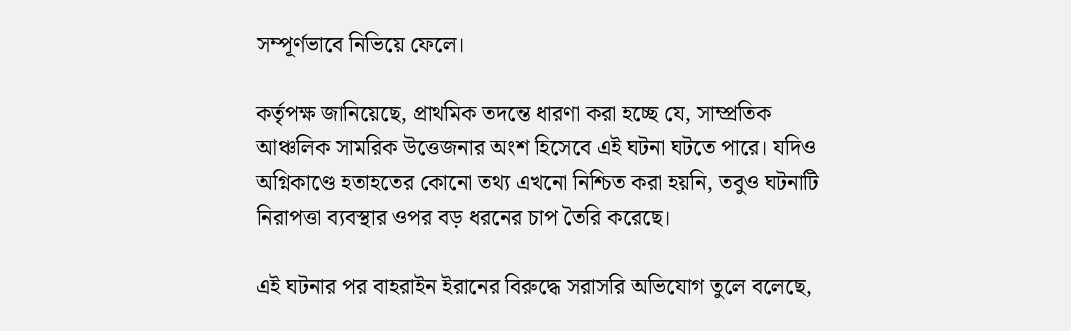সম্পূর্ণভাবে নিভিয়ে ফেলে।

কর্তৃপক্ষ জানিয়েছে, প্রাথমিক তদন্তে ধারণা করা হচ্ছে যে, সাম্প্রতিক আঞ্চলিক সামরিক উত্তেজনার অংশ হিসেবে এই ঘটনা ঘটতে পারে। যদিও অগ্নিকাণ্ডে হতাহতের কোনো তথ্য এখনো নিশ্চিত করা হয়নি, তবুও ঘটনাটি নিরাপত্তা ব্যবস্থার ওপর বড় ধরনের চাপ তৈরি করেছে।

এই ঘটনার পর বাহরাইন ইরানের বিরুদ্ধে সরাসরি অভিযোগ তুলে বলেছে,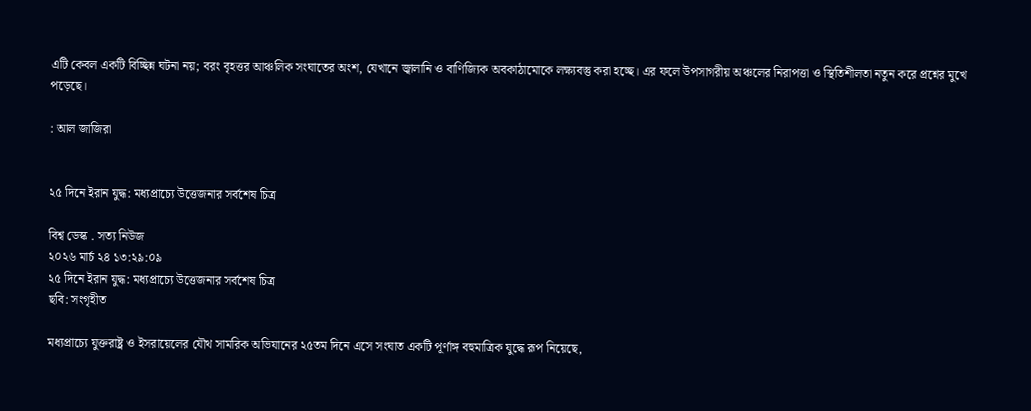এটি কেবল একটি বিচ্ছিন্ন ঘটনা নয়; বরং বৃহত্তর আঞ্চলিক সংঘাতের অংশ, যেখানে জ্বালানি ও বাণিজ্যিক অবকাঠামোকে লক্ষ্যবস্তু করা হচ্ছে। এর ফলে উপসাগরীয় অঞ্চলের নিরাপত্তা ও স্থিতিশীলতা নতুন করে প্রশ্নের মুখে পড়েছে।

: আল জাজিরা


২৫ দিনে ইরান যুদ্ধ: মধ্যপ্রাচ্যে উত্তেজনার সর্বশেষ চিত্র

বিশ্ব ডেস্ক . সত্য নিউজ
২০২৬ মার্চ ২৪ ১৩:২৯:০৯
২৫ দিনে ইরান যুদ্ধ: মধ্যপ্রাচ্যে উত্তেজনার সর্বশেষ চিত্র
ছবি: সংগৃহীত

মধ্যপ্রাচ্যে যুক্তরাষ্ট্র ও ইসরায়েলের যৌথ সামরিক অভিযানের ২৫তম দিনে এসে সংঘাত একটি পূর্ণাঙ্গ বহুমাত্রিক যুদ্ধে রূপ নিয়েছে,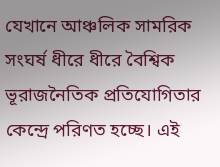যেখানে আঞ্চলিক সামরিক সংঘর্ষ ধীরে ধীরে বৈশ্বিক ভূরাজনৈতিক প্রতিযোগিতার কেন্দ্রে পরিণত হচ্ছে। এই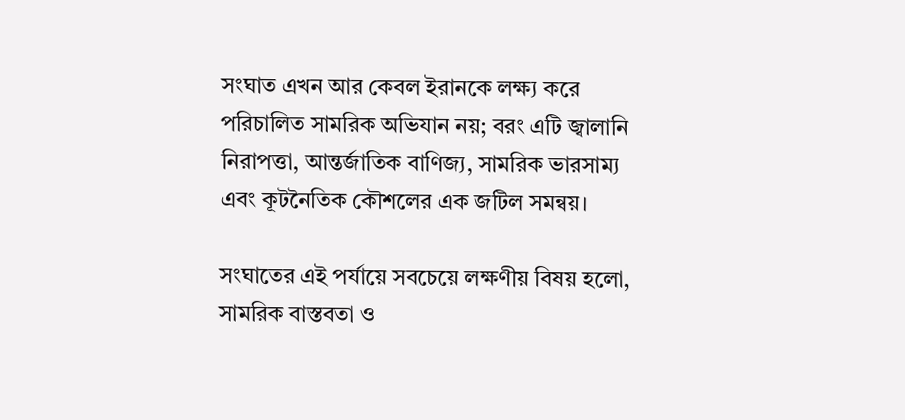সংঘাত এখন আর কেবল ইরানকে লক্ষ্য করে পরিচালিত সামরিক অভিযান নয়; বরং এটি জ্বালানি নিরাপত্তা, আন্তর্জাতিক বাণিজ্য, সামরিক ভারসাম্য এবং কূটনৈতিক কৌশলের এক জটিল সমন্বয়।

সংঘাতের এই পর্যায়ে সবচেয়ে লক্ষণীয় বিষয় হলো, সামরিক বাস্তবতা ও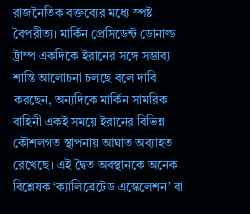রাজনৈতিক বক্তব্যের মধ্যে স্পষ্ট বৈপরীত্য। মার্কিন প্রেসিডেন্ট ডোনাল্ড ট্রাম্প একদিকে ইরানের সঙ্গে সম্ভাব্য শান্তি আলোচনা চলছে বলে দাবি করছেন, অন্যদিকে মার্কিন সামরিক বাহিনী একই সময়ে ইরানের বিভিন্ন কৌশলগত স্থাপনায় আঘাত অব্যাহত রেখেছে। এই দ্বৈত অবস্থানকে অনেক বিশ্লেষক ‘ক্যালিব্রেটেড এস্কেলেশন’ বা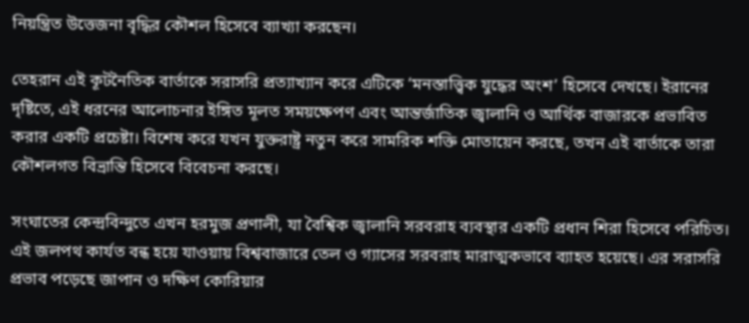নিয়ন্ত্রিত উত্তেজনা বৃদ্ধির কৌশল হিসেবে ব্যাখ্যা করছেন।

তেহরান এই কূটনৈতিক বার্তাকে সরাসরি প্রত্যাখ্যান করে এটিকে ‘মনস্তাত্ত্বিক যুদ্ধের অংশ’ হিসেবে দেখছে। ইরানের দৃষ্টিতে, এই ধরনের আলোচনার ইঙ্গিত মূলত সময়ক্ষেপণ এবং আন্তর্জাতিক জ্বালানি ও আর্থিক বাজারকে প্রভাবিত করার একটি প্রচেষ্টা। বিশেষ করে যখন যুক্তরাষ্ট্র নতুন করে সামরিক শক্তি মোতায়েন করছে, তখন এই বার্তাকে তারা কৌশলগত বিভ্রান্তি হিসেবে বিবেচনা করছে।

সংঘাতের কেন্দ্রবিন্দুতে এখন হরমুজ প্রণালী, যা বৈশ্বিক জ্বালানি সরবরাহ ব্যবস্থার একটি প্রধান শিরা হিসেবে পরিচিত। এই জলপথ কার্যত বন্ধ হয়ে যাওয়ায় বিশ্ববাজারে তেল ও গ্যাসের সরবরাহ মারাত্মকভাবে ব্যাহত হয়েছে। এর সরাসরি প্রভাব পড়েছে জাপান ও দক্ষিণ কোরিয়ার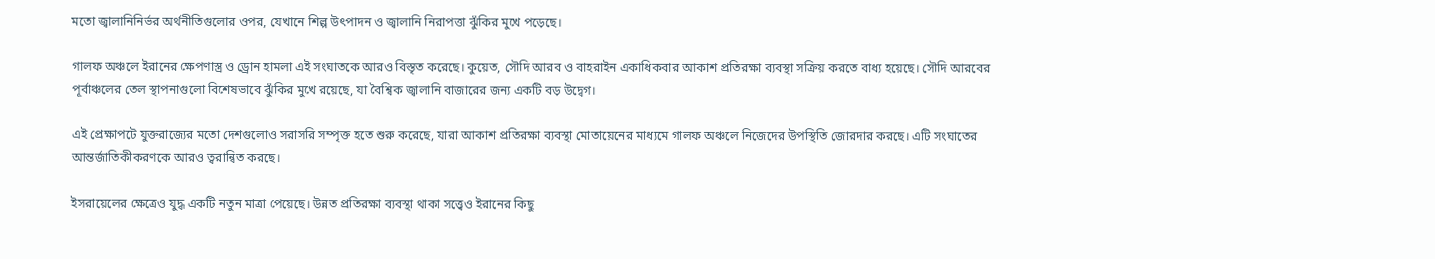মতো জ্বালানিনির্ভর অর্থনীতিগুলোর ওপর, যেখানে শিল্প উৎপাদন ও জ্বালানি নিরাপত্তা ঝুঁকির মুখে পড়েছে।

গালফ অঞ্চলে ইরানের ক্ষেপণাস্ত্র ও ড্রোন হামলা এই সংঘাতকে আরও বিস্তৃত করেছে। কুয়েত, সৌদি আরব ও বাহরাইন একাধিকবার আকাশ প্রতিরক্ষা ব্যবস্থা সক্রিয় করতে বাধ্য হয়েছে। সৌদি আরবের পূর্বাঞ্চলের তেল স্থাপনাগুলো বিশেষভাবে ঝুঁকির মুখে রয়েছে, যা বৈশ্বিক জ্বালানি বাজারের জন্য একটি বড় উদ্বেগ।

এই প্রেক্ষাপটে যুক্তরাজ্যের মতো দেশগুলোও সরাসরি সম্পৃক্ত হতে শুরু করেছে, যারা আকাশ প্রতিরক্ষা ব্যবস্থা মোতায়েনের মাধ্যমে গালফ অঞ্চলে নিজেদের উপস্থিতি জোরদার করছে। এটি সংঘাতের আন্তর্জাতিকীকরণকে আরও ত্বরান্বিত করছে।

ইসরায়েলের ক্ষেত্রেও যুদ্ধ একটি নতুন মাত্রা পেয়েছে। উন্নত প্রতিরক্ষা ব্যবস্থা থাকা সত্ত্বেও ইরানের কিছু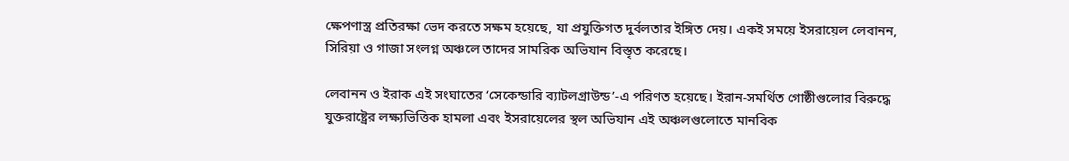ক্ষেপণাস্ত্র প্রতিরক্ষা ভেদ করতে সক্ষম হয়েছে, যা প্রযুক্তিগত দুর্বলতার ইঙ্গিত দেয়। একই সময়ে ইসরায়েল লেবানন, সিরিয়া ও গাজা সংলগ্ন অঞ্চলে তাদের সামরিক অভিযান বিস্তৃত করেছে।

লেবানন ও ইরাক এই সংঘাতের ‘সেকেন্ডারি ব্যাটলগ্রাউন্ড’-এ পরিণত হয়েছে। ইরান-সমর্থিত গোষ্ঠীগুলোর বিরুদ্ধে যুক্তরাষ্ট্রের লক্ষ্যভিত্তিক হামলা এবং ইসরায়েলের স্থল অভিযান এই অঞ্চলগুলোতে মানবিক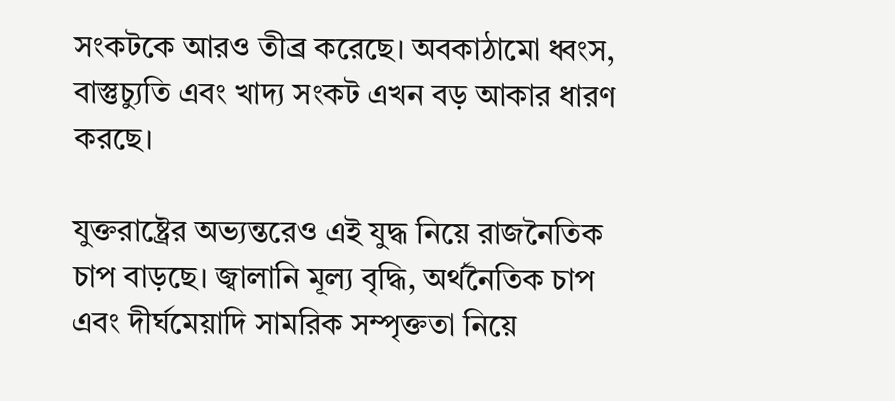সংকটকে আরও তীব্র করেছে। অবকাঠামো ধ্বংস, বাস্তুচ্যুতি এবং খাদ্য সংকট এখন বড় আকার ধারণ করছে।

যুক্তরাষ্ট্রের অভ্যন্তরেও এই যুদ্ধ নিয়ে রাজনৈতিক চাপ বাড়ছে। জ্বালানি মূল্য বৃদ্ধি, অর্থনৈতিক চাপ এবং দীর্ঘমেয়াদি সামরিক সম্পৃক্ততা নিয়ে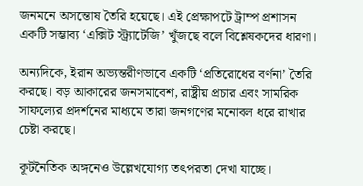জনমনে অসন্তোষ তৈরি হয়েছে। এই প্রেক্ষাপটে ট্রাম্প প্রশাসন একটি সম্ভাব্য ‘এক্সিট স্ট্র্যাটেজি’ খুঁজছে বলে বিশ্লেষকদের ধারণা।

অন্যদিকে, ইরান অভ্যন্তরীণভাবে একটি ‘প্রতিরোধের বর্ণনা’ তৈরি করছে। বড় আকারের জনসমাবেশ, রাষ্ট্রীয় প্রচার এবং সামরিক সাফল্যের প্রদর্শনের মাধ্যমে তারা জনগণের মনোবল ধরে রাখার চেষ্টা করছে।

কূটনৈতিক অঙ্গনেও উল্লেখযোগ্য তৎপরতা দেখা যাচ্ছে।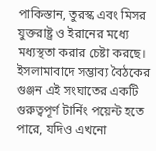পাকিস্তান, তুরস্ক এবং মিসর যুক্তরাষ্ট্র ও ইরানের মধ্যে মধ্যস্থতা করার চেষ্টা করছে। ইসলামাবাদে সম্ভাব্য বৈঠকের গুঞ্জন এই সংঘাতের একটি গুরুত্বপূর্ণ টার্নিং পয়েন্ট হতে পারে, যদিও এখনো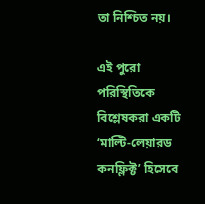তা নিশ্চিত নয়।

এই পুরো পরিস্থিতিকে বিশ্লেষকরা একটি ‘মাল্টি-লেয়ারড কনফ্লিক্ট’ হিসেবে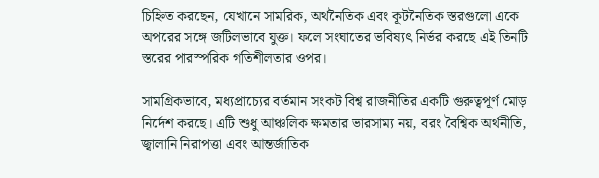চিহ্নিত করছেন, যেখানে সামরিক, অর্থনৈতিক এবং কূটনৈতিক স্তরগুলো একে অপরের সঙ্গে জটিলভাবে যুক্ত। ফলে সংঘাতের ভবিষ্যৎ নির্ভর করছে এই তিনটি স্তরের পারস্পরিক গতিশীলতার ওপর।

সামগ্রিকভাবে, মধ্যপ্রাচ্যের বর্তমান সংকট বিশ্ব রাজনীতির একটি গুরুত্বপূর্ণ মোড় নির্দেশ করছে। এটি শুধু আঞ্চলিক ক্ষমতার ভারসাম্য নয়, বরং বৈশ্বিক অর্থনীতি, জ্বালানি নিরাপত্তা এবং আন্তর্জাতিক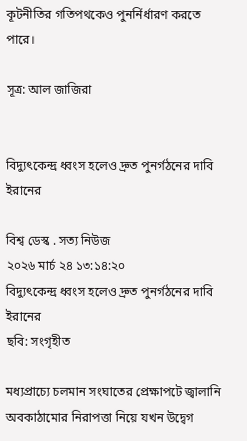কূটনীতির গতিপথকেও পুনর্নির্ধারণ করতে পারে।

সূত্র: আল জাজিরা


বিদ্যুৎকেন্দ্র ধ্বংস হলেও দ্রুত পুনর্গঠনের দাবি ইরানের

বিশ্ব ডেস্ক . সত্য নিউজ
২০২৬ মার্চ ২৪ ১৩:১৪:২০
বিদ্যুৎকেন্দ্র ধ্বংস হলেও দ্রুত পুনর্গঠনের দাবি ইরানের
ছবি: সংগৃহীত

মধ্যপ্রাচ্যে চলমান সংঘাতের প্রেক্ষাপটে জ্বালানি অবকাঠামোর নিরাপত্তা নিয়ে যখন উদ্বেগ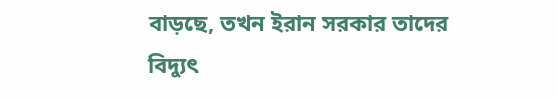বাড়ছে, তখন ইরান সরকার তাদের বিদ্যুৎ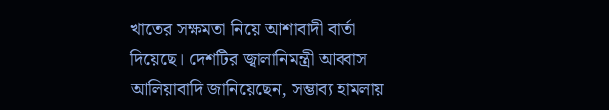খাতের সক্ষমতা নিয়ে আশাবাদী বার্তা দিয়েছে। দেশটির জ্বালানিমন্ত্রী আব্বাস আলিয়াবাদি জানিয়েছেন, সম্ভাব্য হামলায়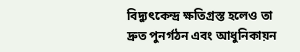বিদ্যুৎকেন্দ্র ক্ষতিগ্রস্ত হলেও তা দ্রুত পুনর্গঠন এবং আধুনিকায়ন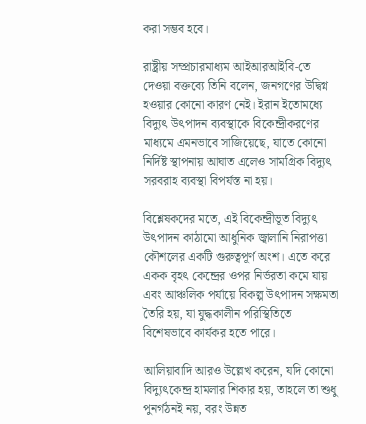করা সম্ভব হবে।

রাষ্ট্রীয় সম্প্রচারমাধ্যম আইআরআইবি-তে দেওয়া বক্তব্যে তিনি বলেন, জনগণের উদ্বিগ্ন হওয়ার কোনো কারণ নেই। ইরান ইতোমধ্যে বিদ্যুৎ উৎপাদন ব্যবস্থাকে বিকেন্দ্রীকরণের মাধ্যমে এমনভাবে সাজিয়েছে, যাতে কোনো নির্দিষ্ট স্থাপনায় আঘাত এলেও সামগ্রিক বিদ্যুৎ সরবরাহ ব্যবস্থা বিপর্যস্ত না হয়।

বিশ্লেষকদের মতে, এই বিকেন্দ্রীভূত বিদ্যুৎ উৎপাদন কাঠামো আধুনিক জ্বালানি নিরাপত্তা কৌশলের একটি গুরুত্বপূর্ণ অংশ। এতে করে একক বৃহৎ কেন্দ্রের ওপর নির্ভরতা কমে যায় এবং আঞ্চলিক পর্যায়ে বিকল্প উৎপাদন সক্ষমতা তৈরি হয়, যা যুদ্ধকালীন পরিস্থিতিতে বিশেষভাবে কার্যকর হতে পারে।

আলিয়াবাদি আরও উল্লেখ করেন, যদি কোনো বিদ্যুৎকেন্দ্র হামলার শিকার হয়, তাহলে তা শুধু পুনর্গঠনই নয়, বরং উন্নত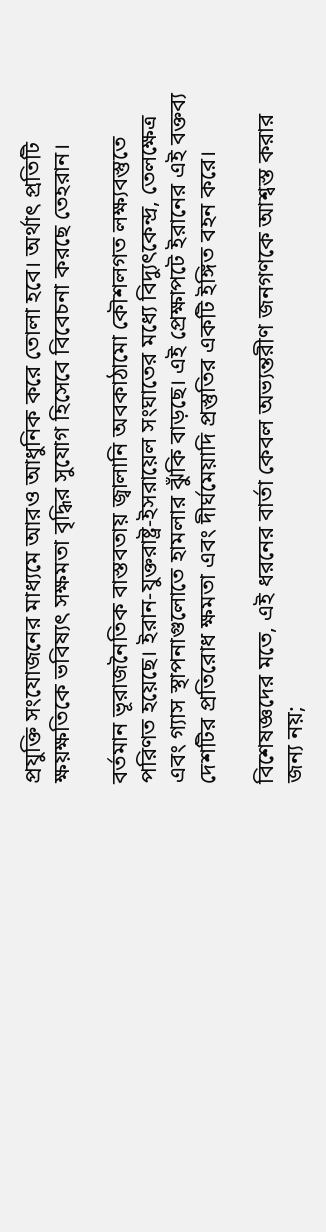প্রযুক্তি সংযোজনের মাধ্যমে আরও আধুনিক করে তোলা হবে। অর্থাৎ প্রতিটি ক্ষয়ক্ষতিকে ভবিষ্যৎ সক্ষমতা বৃদ্ধির সুযোগ হিসেবে বিবেচনা করছে তেহরান।

বর্তমান ভূরাজনৈতিক বাস্তবতায় জ্বালানি অবকাঠামো কৌশলগত লক্ষ্যবস্তুতে পরিণত হয়েছে। ইরান-যুক্তরাষ্ট্র-ইসরায়েল সংঘাতের মধ্যে বিদ্যুৎকেন্দ্র, তেলক্ষেত্র এবং গ্যাস স্থাপনাগুলোতে হামলার ঝুঁকি বাড়ছে। এই প্রেক্ষাপটে ইরানের এই বক্তব্য দেশটির প্রতিরোধ ক্ষমতা এবং দীর্ঘমেয়াদি প্রস্তুতির একটি ইঙ্গিত বহন করে।

বিশেষজ্ঞদের মতে, এই ধরনের বার্তা কেবল অভ্যন্তরীণ জনগণকে আশ্বস্ত করার জন্য নয়;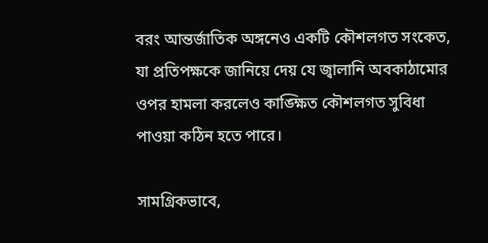বরং আন্তর্জাতিক অঙ্গনেও একটি কৌশলগত সংকেত, যা প্রতিপক্ষকে জানিয়ে দেয় যে জ্বালানি অবকাঠামোর ওপর হামলা করলেও কাঙ্ক্ষিত কৌশলগত সুবিধা পাওয়া কঠিন হতে পারে।

সামগ্রিকভাবে,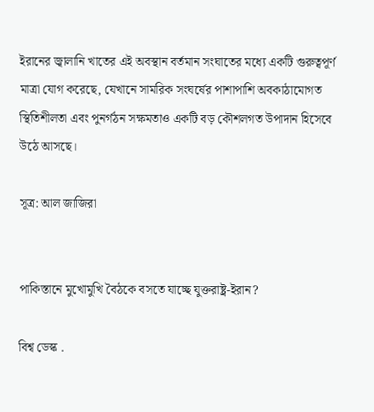ইরানের জ্বালানি খাতের এই অবস্থান বর্তমান সংঘাতের মধ্যে একটি গুরুত্বপূর্ণ মাত্রা যোগ করেছে, যেখানে সামরিক সংঘর্ষের পাশাপাশি অবকাঠামোগত স্থিতিশীলতা এবং পুনর্গঠন সক্ষমতাও একটি বড় কৌশলগত উপাদান হিসেবে উঠে আসছে।

সূত্র: আল জাজিরা


পাকিস্তানে মুখোমুখি বৈঠকে বসতে যাচ্ছে যুক্তরাষ্ট্র-ইরান?

বিশ্ব ডেস্ক .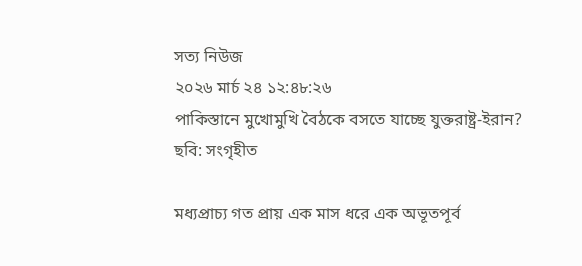সত্য নিউজ
২০২৬ মার্চ ২৪ ১২:৪৮:২৬
পাকিস্তানে মুখোমুখি বৈঠকে বসতে যাচ্ছে যুক্তরাষ্ট্র-ইরান?
ছবি: সংগৃহীত

মধ্যপ্রাচ্য গত প্রায় এক মাস ধরে এক অভূতপূর্ব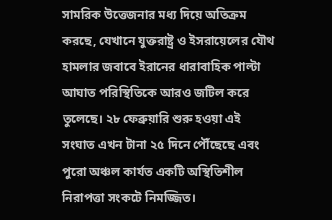সামরিক উত্তেজনার মধ্য দিয়ে অতিক্রম করছে, যেখানে যুক্তরাষ্ট্র ও ইসরায়েলের যৌথ হামলার জবাবে ইরানের ধারাবাহিক পাল্টা আঘাত পরিস্থিতিকে আরও জটিল করে তুলেছে। ২৮ ফেব্রুয়ারি শুরু হওয়া এই সংঘাত এখন টানা ২৫ দিনে পৌঁছেছে এবং পুরো অঞ্চল কার্যত একটি অস্থিতিশীল নিরাপত্তা সংকটে নিমজ্জিত।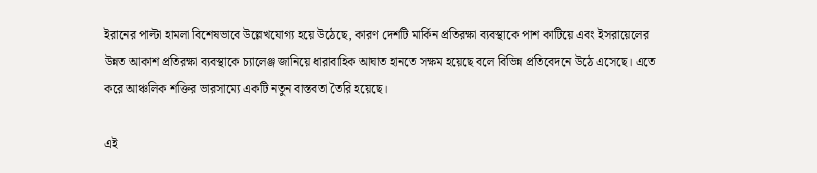ইরানের পাল্টা হামলা বিশেষভাবে উল্লেখযোগ্য হয়ে উঠেছে, কারণ দেশটি মার্কিন প্রতিরক্ষা ব্যবস্থাকে পাশ কাটিয়ে এবং ইসরায়েলের উন্নত আকাশ প্রতিরক্ষা ব্যবস্থাকে চ্যালেঞ্জ জানিয়ে ধারাবাহিক আঘাত হানতে সক্ষম হয়েছে বলে বিভিন্ন প্রতিবেদনে উঠে এসেছে। এতে করে আঞ্চলিক শক্তির ভারসাম্যে একটি নতুন বাস্তবতা তৈরি হয়েছে।

এই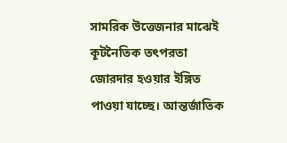সামরিক উত্তেজনার মাঝেই কূটনৈতিক তৎপরতা জোরদার হওয়ার ইঙ্গিত পাওয়া যাচ্ছে। আন্তর্জাতিক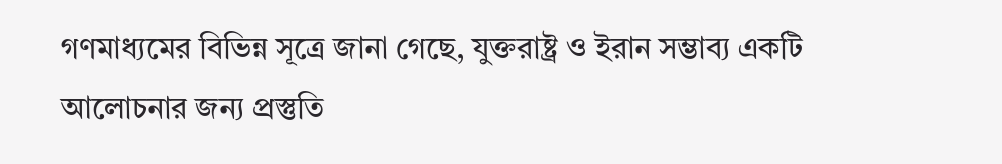গণমাধ্যমের বিভিন্ন সূত্রে জানা গেছে, যুক্তরাষ্ট্র ও ইরান সম্ভাব্য একটি আলোচনার জন্য প্রস্তুতি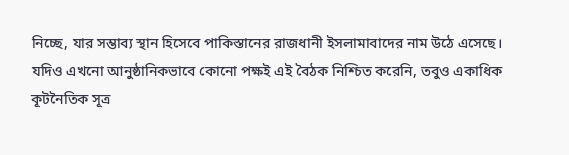নিচ্ছে, যার সম্ভাব্য স্থান হিসেবে পাকিস্তানের রাজধানী ইসলামাবাদের নাম উঠে এসেছে। যদিও এখনো আনুষ্ঠানিকভাবে কোনো পক্ষই এই বৈঠক নিশ্চিত করেনি, তবুও একাধিক কূটনৈতিক সূত্র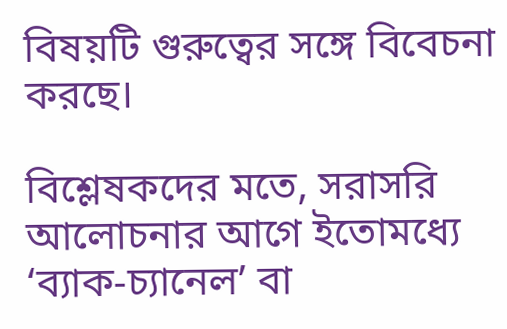বিষয়টি গুরুত্বের সঙ্গে বিবেচনা করছে।

বিশ্লেষকদের মতে, সরাসরি আলোচনার আগে ইতোমধ্যে ‘ব্যাক-চ্যানেল’ বা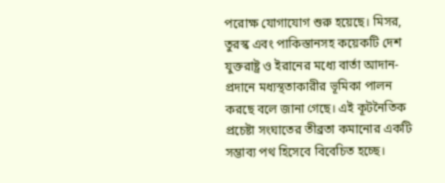পরোক্ষ যোগাযোগ শুরু হয়েছে। মিসর, তুরস্ক এবং পাকিস্তানসহ কয়েকটি দেশ যুক্তরাষ্ট্র ও ইরানের মধ্যে বার্তা আদান-প্রদানে মধ্যস্থতাকারীর ভূমিকা পালন করছে বলে জানা গেছে। এই কূটনৈতিক প্রচেষ্টা সংঘাতের তীব্রতা কমানোর একটি সম্ভাব্য পথ হিসেবে বিবেচিত হচ্ছে।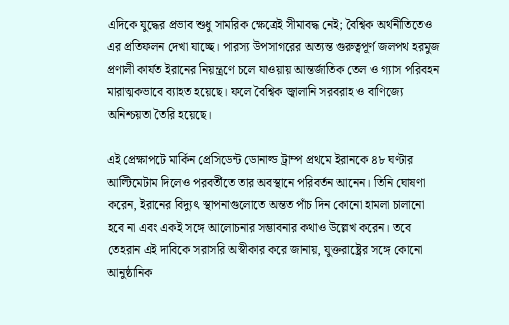এদিকে যুদ্ধের প্রভাব শুধু সামরিক ক্ষেত্রেই সীমাবদ্ধ নেই; বৈশ্বিক অর্থনীতিতেও এর প্রতিফলন দেখা যাচ্ছে। পারস্য উপসাগরের অত্যন্ত গুরুত্বপূর্ণ জলপথ হরমুজ প্রণালী কার্যত ইরানের নিয়ন্ত্রণে চলে যাওয়ায় আন্তর্জাতিক তেল ও গ্যাস পরিবহন মারাত্মকভাবে ব্যাহত হয়েছে। ফলে বৈশ্বিক জ্বালানি সরবরাহ ও বাণিজ্যে অনিশ্চয়তা তৈরি হয়েছে।

এই প্রেক্ষাপটে মার্কিন প্রেসিডেন্ট ডোনাল্ড ট্রাম্প প্রথমে ইরানকে ৪৮ ঘণ্টার আল্টিমেটাম দিলেও পরবর্তীতে তার অবস্থানে পরিবর্তন আনেন। তিনি ঘোষণা করেন, ইরানের বিদ্যুৎ স্থাপনাগুলোতে অন্তত পাঁচ দিন কোনো হামলা চালানো হবে না এবং একই সঙ্গে আলোচনার সম্ভাবনার কথাও উল্লেখ করেন। তবে তেহরান এই দাবিকে সরাসরি অস্বীকার করে জানায়, যুক্তরাষ্ট্রের সঙ্গে কোনো আনুষ্ঠানিক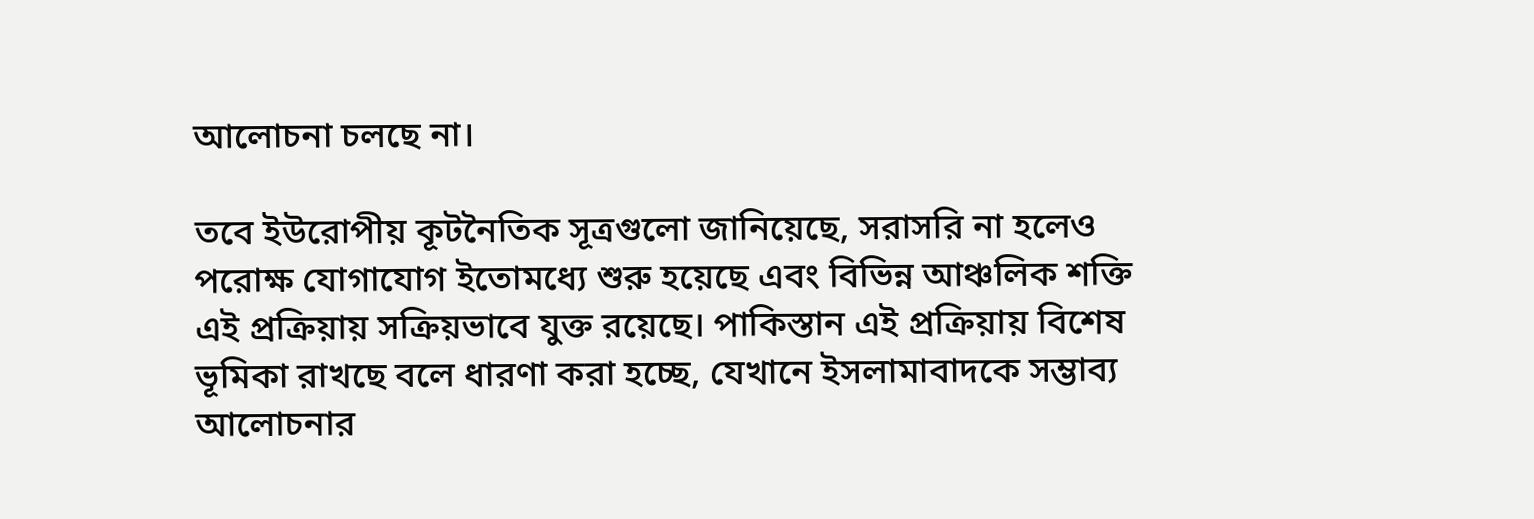আলোচনা চলছে না।

তবে ইউরোপীয় কূটনৈতিক সূত্রগুলো জানিয়েছে, সরাসরি না হলেও পরোক্ষ যোগাযোগ ইতোমধ্যে শুরু হয়েছে এবং বিভিন্ন আঞ্চলিক শক্তি এই প্রক্রিয়ায় সক্রিয়ভাবে যুক্ত রয়েছে। পাকিস্তান এই প্রক্রিয়ায় বিশেষ ভূমিকা রাখছে বলে ধারণা করা হচ্ছে, যেখানে ইসলামাবাদকে সম্ভাব্য আলোচনার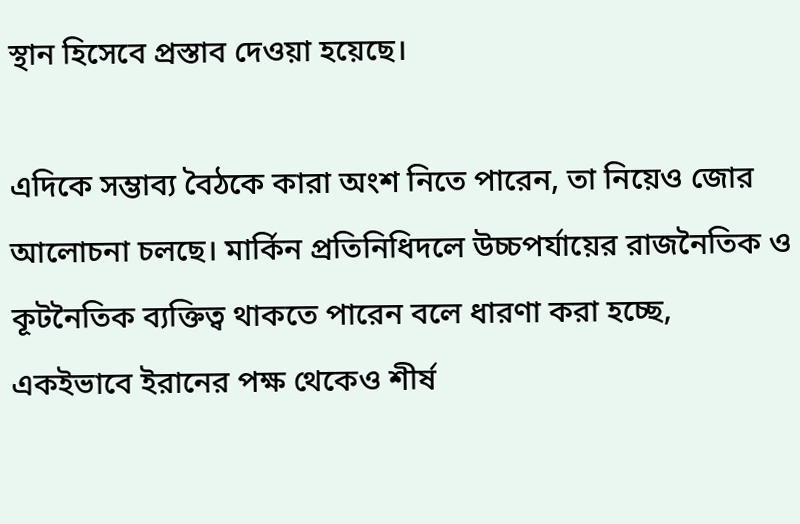স্থান হিসেবে প্রস্তাব দেওয়া হয়েছে।

এদিকে সম্ভাব্য বৈঠকে কারা অংশ নিতে পারেন, তা নিয়েও জোর আলোচনা চলছে। মার্কিন প্রতিনিধিদলে উচ্চপর্যায়ের রাজনৈতিক ও কূটনৈতিক ব্যক্তিত্ব থাকতে পারেন বলে ধারণা করা হচ্ছে, একইভাবে ইরানের পক্ষ থেকেও শীর্ষ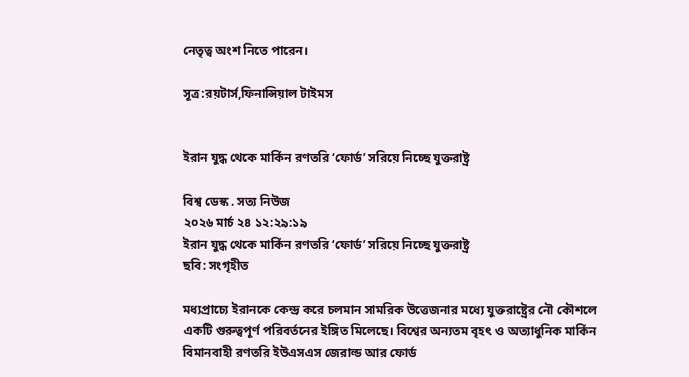নেতৃত্ব অংশ নিতে পারেন।

সূত্র:রয়টার্স,ফিনান্সিয়াল টাইমস


ইরান যুদ্ধ থেকে মার্কিন রণতরি ‘ফোর্ড’ সরিয়ে নিচ্ছে যুক্তরাষ্ট্র

বিশ্ব ডেস্ক . সত্য নিউজ
২০২৬ মার্চ ২৪ ১২:২৯:১৯
ইরান যুদ্ধ থেকে মার্কিন রণতরি ‘ফোর্ড’ সরিয়ে নিচ্ছে যুক্তরাষ্ট্র
ছবি: সংগৃহীত

মধ্যপ্রাচ্যে ইরানকে কেন্দ্র করে চলমান সামরিক উত্তেজনার মধ্যে যুক্তরাষ্ট্রের নৌ কৌশলে একটি গুরুত্বপূর্ণ পরিবর্তনের ইঙ্গিত মিলেছে। বিশ্বের অন্যতম বৃহৎ ও অত্যাধুনিক মার্কিন বিমানবাহী রণতরি ইউএসএস জেরাল্ড আর ফোর্ড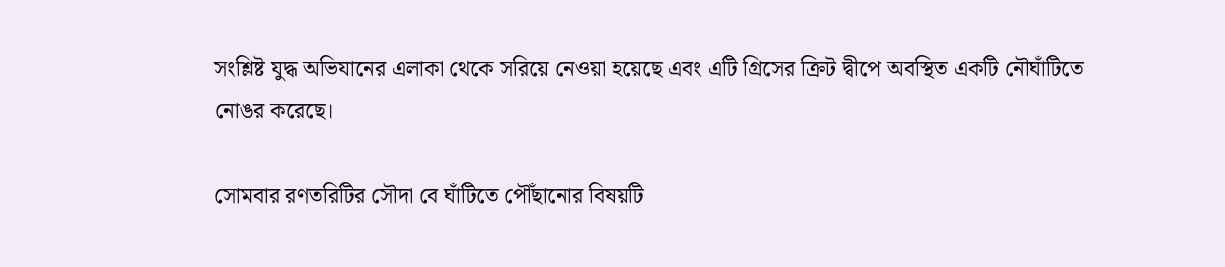সংশ্লিষ্ট যুদ্ধ অভিযানের এলাকা থেকে সরিয়ে নেওয়া হয়েছে এবং এটি গ্রিসের ক্রিট দ্বীপে অবস্থিত একটি নৌঘাঁটিতে নোঙর করেছে।

সোমবার রণতরিটির সৌদা বে ঘাঁটিতে পৌঁছানোর বিষয়টি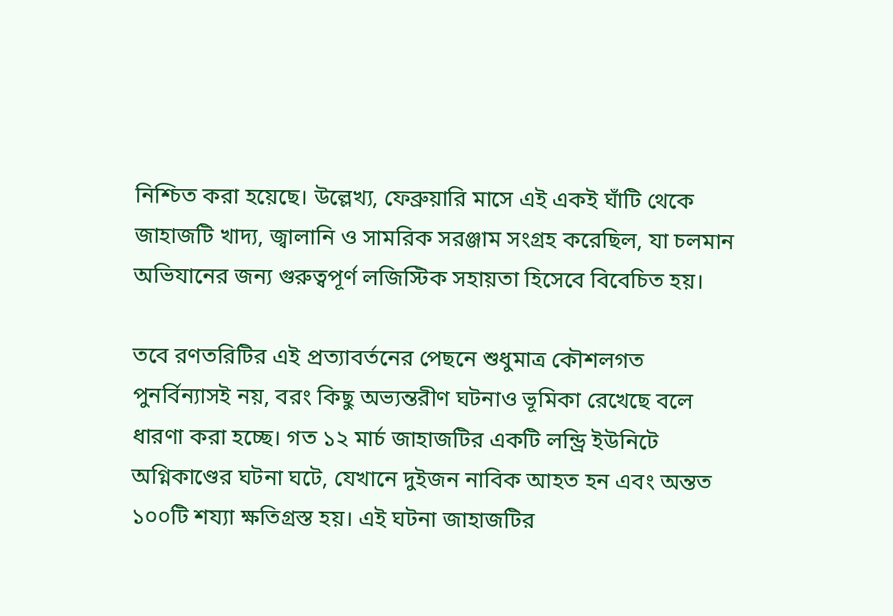নিশ্চিত করা হয়েছে। উল্লেখ্য, ফেব্রুয়ারি মাসে এই একই ঘাঁটি থেকে জাহাজটি খাদ্য, জ্বালানি ও সামরিক সরঞ্জাম সংগ্রহ করেছিল, যা চলমান অভিযানের জন্য গুরুত্বপূর্ণ লজিস্টিক সহায়তা হিসেবে বিবেচিত হয়।

তবে রণতরিটির এই প্রত্যাবর্তনের পেছনে শুধুমাত্র কৌশলগত পুনর্বিন্যাসই নয়, বরং কিছু অভ্যন্তরীণ ঘটনাও ভূমিকা রেখেছে বলে ধারণা করা হচ্ছে। গত ১২ মার্চ জাহাজটির একটি লন্ড্রি ইউনিটে অগ্নিকাণ্ডের ঘটনা ঘটে, যেখানে দুইজন নাবিক আহত হন এবং অন্তত ১০০টি শয্যা ক্ষতিগ্রস্ত হয়। এই ঘটনা জাহাজটির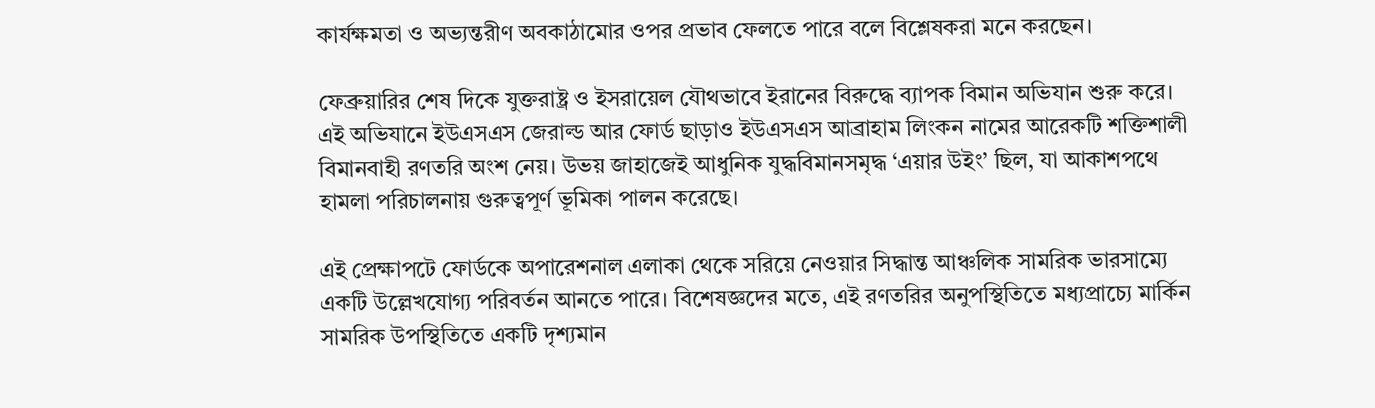কার্যক্ষমতা ও অভ্যন্তরীণ অবকাঠামোর ওপর প্রভাব ফেলতে পারে বলে বিশ্লেষকরা মনে করছেন।

ফেব্রুয়ারির শেষ দিকে যুক্তরাষ্ট্র ও ইসরায়েল যৌথভাবে ইরানের বিরুদ্ধে ব্যাপক বিমান অভিযান শুরু করে। এই অভিযানে ইউএসএস জেরাল্ড আর ফোর্ড ছাড়াও ইউএসএস আব্রাহাম লিংকন নামের আরেকটি শক্তিশালী বিমানবাহী রণতরি অংশ নেয়। উভয় জাহাজেই আধুনিক যুদ্ধবিমানসমৃদ্ধ ‘এয়ার উইং’ ছিল, যা আকাশপথে হামলা পরিচালনায় গুরুত্বপূর্ণ ভূমিকা পালন করেছে।

এই প্রেক্ষাপটে ফোর্ডকে অপারেশনাল এলাকা থেকে সরিয়ে নেওয়ার সিদ্ধান্ত আঞ্চলিক সামরিক ভারসাম্যে একটি উল্লেখযোগ্য পরিবর্তন আনতে পারে। বিশেষজ্ঞদের মতে, এই রণতরির অনুপস্থিতিতে মধ্যপ্রাচ্যে মার্কিন সামরিক উপস্থিতিতে একটি দৃশ্যমান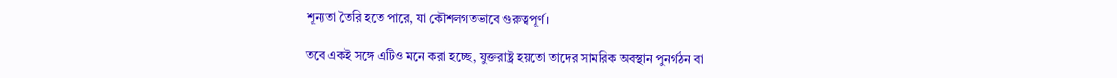শূন্যতা তৈরি হতে পারে, যা কৌশলগতভাবে গুরুত্বপূর্ণ।

তবে একই সঙ্গে এটিও মনে করা হচ্ছে, যুক্তরাষ্ট্র হয়তো তাদের সামরিক অবস্থান পুনর্গঠন বা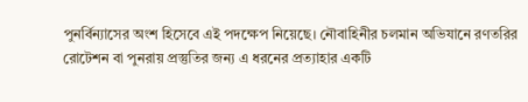পুনর্বিন্যাসের অংশ হিসেবে এই পদক্ষেপ নিয়েছে। নৌবাহিনীর চলমান অভিযানে রণতরির রোটেশন বা পুনরায় প্রস্তুতির জন্য এ ধরনের প্রত্যাহার একটি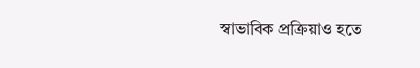স্বাভাবিক প্রক্রিয়াও হতে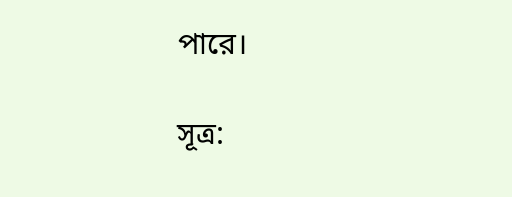পারে।

সূত্র: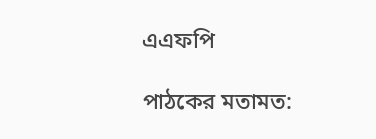এএফপি

পাঠকের মতামত: